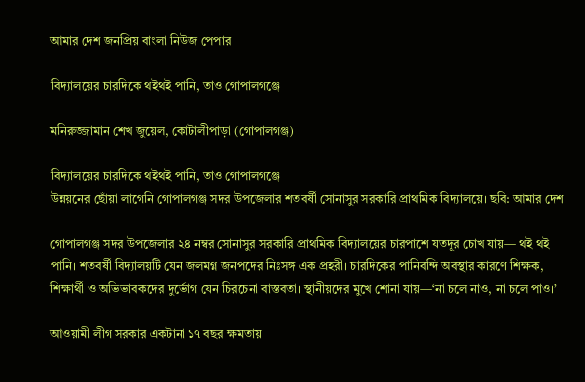আমার দেশ জনপ্রিয় বাংলা নিউজ পেপার

বিদ্যালয়ের চারদিকে থইথই পানি, তাও গোপালগঞ্জে

মনিরুজ্জামান শেখ জুয়েল, কোটালীপাড়া (গোপালগঞ্জ)

বিদ্যালয়ের চারদিকে থইথই পানি, তাও গোপালগঞ্জে
উন্নয়নের ছোঁয়া লাগেনি গোপালগঞ্জ সদর উপজেলার শতবর্ষী সোনাসুর সরকারি প্রাথমিক বিদ্যালয়ে। ছবি: আমার দেশ

গোপালগঞ্জ সদর উপজেলার ২৪ নম্বর সোনাসুর সরকারি প্রাথমিক বিদ্যালয়ের চারপাশে যতদূর চোখ যায়— থই থই পানি। শতবর্ষী বিদ্যালয়টি যেন জলমগ্ন জনপদের নিঃসঙ্গ এক প্রহরী। চারদিকের পানিবন্দি অবস্থার কারণে শিক্ষক, শিক্ষার্থী ও অভিভাবকদের দুর্ভোগ যেন চিরচেনা বাস্তবতা। স্থানীয়দের মুখে শোনা যায়—‘না চলে নাও, না চলে পাও।’

আওয়ামী লীগ সরকার একটানা ১৭ বছর ক্ষমতায়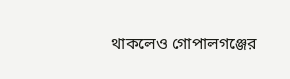থাকলেও গোপালগঞ্জের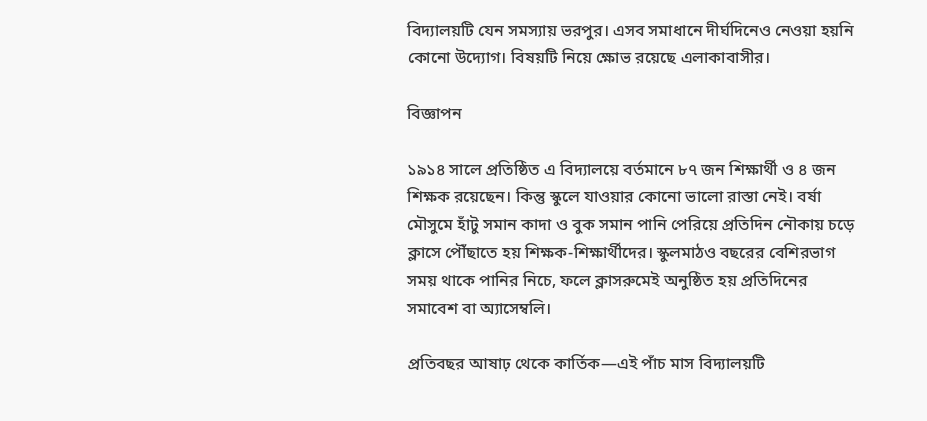বিদ্যালয়টি যেন সমস্যায় ভরপুর। এসব সমাধানে দীর্ঘদিনেও নেওয়া হয়নি কোনো উদ্যোগ। বিষয়টি নিয়ে ক্ষোভ রয়েছে এলাকাবাসীর।

বিজ্ঞাপন

১৯১৪ সালে প্রতিষ্ঠিত এ বিদ্যালয়ে বর্তমানে ৮৭ জন শিক্ষার্থী ও ৪ জন শিক্ষক রয়েছেন। কিন্তু স্কুলে যাওয়ার কোনো ভালো রাস্তা নেই। বর্ষা মৌসুমে হাঁটু সমান কাদা ও বুক সমান পানি পেরিয়ে প্রতিদিন নৌকায় চড়ে ক্লাসে পৌঁছাতে হয় শিক্ষক-শিক্ষার্থীদের। স্কুলমাঠও বছরের বেশিরভাগ সময় থাকে পানির নিচে, ফলে ক্লাসরুমেই অনুষ্ঠিত হয় প্রতিদিনের সমাবেশ বা অ্যাসেম্বলি।

প্রতিবছর আষাঢ় থেকে কার্তিক—এই পাঁচ মাস বিদ্যালয়টি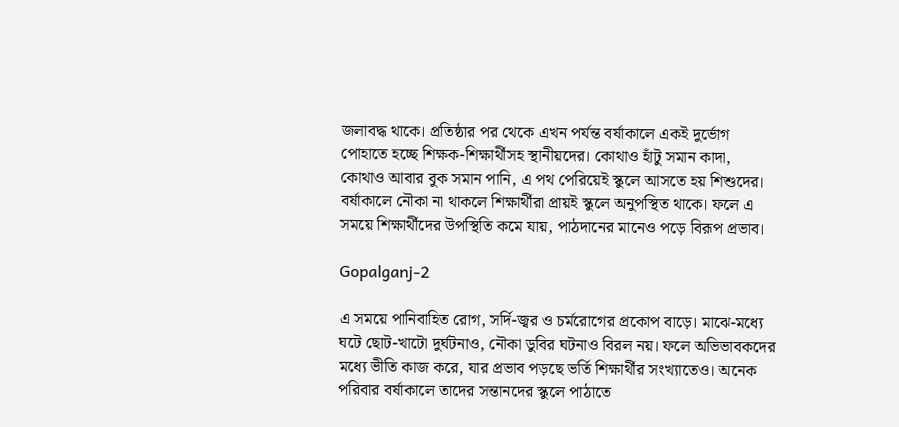জলাবদ্ধ থাকে। প্রতিষ্ঠার পর থেকে এখন পর্যন্ত বর্ষাকালে একই দুর্ভোগ পোহাতে হচ্ছে শিক্ষক-শিক্ষার্থীসহ স্থানীয়দের। কোথাও হাঁটু সমান কাদা, কোথাও আবার বুক সমান পানি, এ পথ পেরিয়েই স্কুলে আসতে হয় শিশুদের। বর্ষাকালে নৌকা না থাকলে শিক্ষার্থীরা প্রায়ই স্কুলে অনুপস্থিত থাকে। ফলে এ সময়ে শিক্ষার্থীদের উপস্থিতি কমে যায়, পাঠদানের মানেও পড়ে বিরূপ প্রভাব।

Gopalganj-2

এ সময়ে পানিবাহিত রোগ, সর্দি-জ্বর ও চর্মরোগের প্রকোপ বাড়ে। মাঝে-মধ্যে ঘটে ছোট-খাটো দুর্ঘটনাও, নৌকা ডুবির ঘটনাও বিরল নয়। ফলে অভিভাবকদের মধ্যে ভীতি কাজ করে, যার প্রভাব পড়ছে ভর্তি শিক্ষার্থীর সংখ্যাতেও। অনেক পরিবার বর্ষাকালে তাদের সন্তানদের স্কুলে পাঠাতে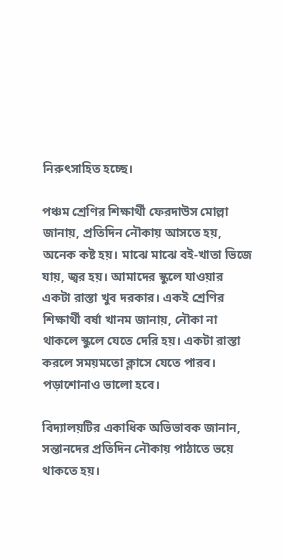নিরুৎসাহিত হচ্ছে।

পঞ্চম শ্রেণির শিক্ষার্থী ফেরদাউস মোল্লা জানায়, প্রতিদিন নৌকায় আসতে হয়, অনেক কষ্ট হয়। মাঝে মাঝে বই-খাতা ভিজে যায়, জ্বর হয়। আমাদের স্কুলে যাওয়ার একটা রাস্তা খুব দরকার। একই শ্রেণির শিক্ষার্থী বর্ষা খানম জানায়, নৌকা না থাকলে স্কুলে যেতে দেরি হয়। একটা রাস্তা করলে সময়মতো ক্লাসে যেতে পারব। পড়াশোনাও ভালো হবে।

বিদ্যালয়টির একাধিক অভিভাবক জানান, সন্তানদের প্রতিদিন নৌকায় পাঠাতে ভয়ে থাকতে হয়।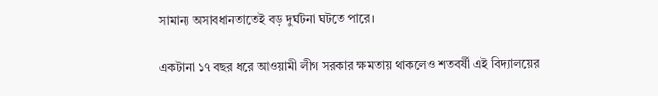সামান্য অসাবধানতাতেই বড় দুর্ঘটনা ঘটতে পারে।

একটানা ১৭ বছর ধরে আওয়ামী লীগ সরকার ক্ষমতায় থাকলেও শতবর্ষী এই বিদ্যালয়ের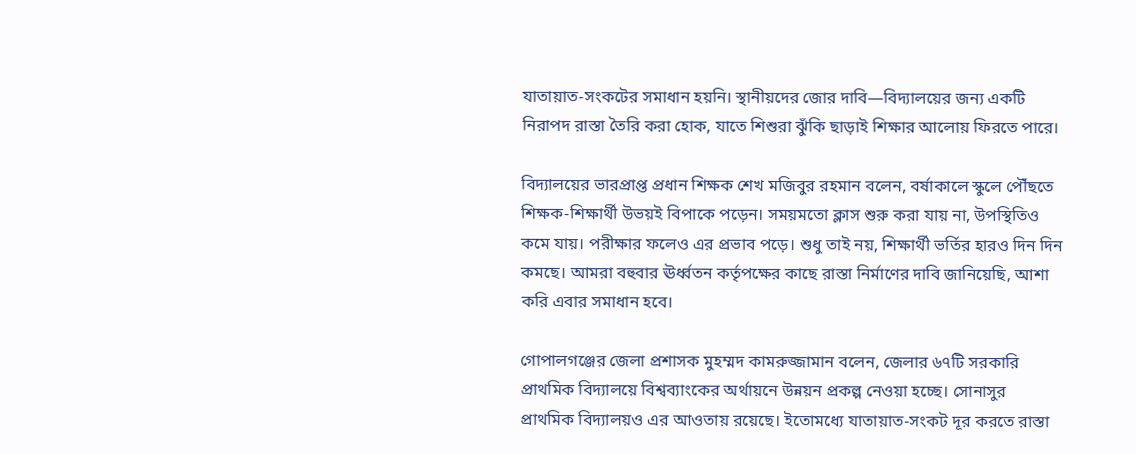যাতায়াত-সংকটের সমাধান হয়নি। স্থানীয়দের জোর দাবি—বিদ্যালয়ের জন্য একটি নিরাপদ রাস্তা তৈরি করা হোক, যাতে শিশুরা ঝুঁকি ছাড়াই শিক্ষার আলোয় ফিরতে পারে।

বিদ্যালয়ের ভারপ্রাপ্ত প্রধান শিক্ষক শেখ মজিবুর রহমান বলেন, বর্ষাকালে স্কুলে পৌঁছতে শিক্ষক-শিক্ষার্থী উভয়ই বিপাকে পড়েন। সময়মতো ক্লাস শুরু করা যায় না, উপস্থিতিও কমে যায়। পরীক্ষার ফলেও এর প্রভাব পড়ে। শুধু তাই নয়, শিক্ষার্থী ভর্তির হারও দিন দিন কমছে। আমরা বহুবার ঊর্ধ্বতন কর্তৃপক্ষের কাছে রাস্তা নির্মাণের দাবি জানিয়েছি, আশা করি এবার সমাধান হবে।

গোপালগঞ্জের জেলা প্রশাসক মুহম্মদ কামরুজ্জামান বলেন, জেলার ৬৭টি সরকারি প্রাথমিক বিদ্যালয়ে বিশ্বব্যাংকের অর্থায়নে উন্নয়ন প্রকল্প নেওয়া হচ্ছে। সোনাসুর প্রাথমিক বিদ্যালয়ও এর আওতায় রয়েছে। ইতোমধ্যে যাতায়াত-সংকট দূর করতে রাস্তা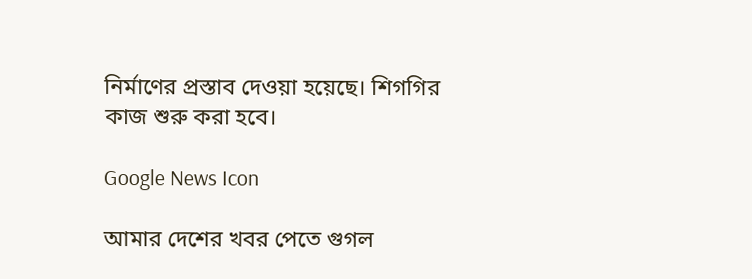নির্মাণের প্রস্তাব দেওয়া হয়েছে। শিগগির কাজ শুরু করা হবে।

Google News Icon

আমার দেশের খবর পেতে গুগল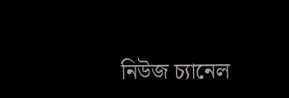নিউজ চ্যানেল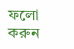ফলো করুন